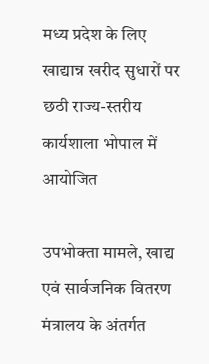मध्य प्रदेश के लिए खाद्यान्न खरीद सुधारों पर छठी राज्य-स्तरीय कार्यशाला भोपाल में आयोजित

उपभोक्ता मामले, खाद्य एवं सार्वजनिक वितरण मंत्रालय के अंतर्गत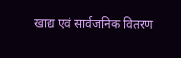खाद्य एवं सार्वजनिक वितरण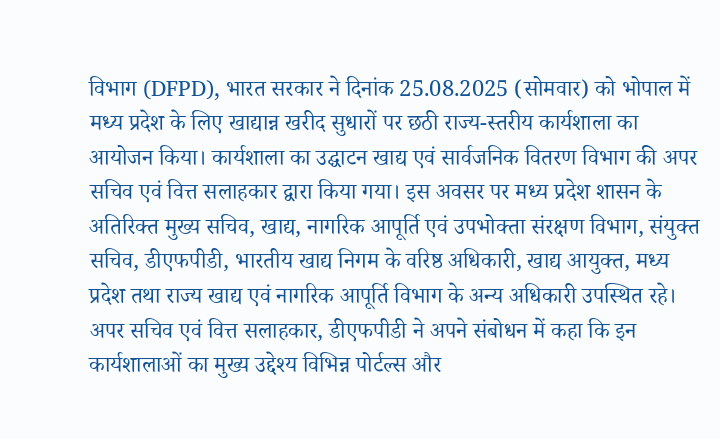विभाग (DFPD), भारत सरकार ने दिनांक 25.08.2025 (सोमवार) को भोपाल में मध्य प्रदेश के लिए खाद्यान्न खरीद सुधारों पर छठी राज्य-स्तरीय कार्यशाला का आयोजन किया। कार्यशाला का उद्घाटन खाद्य एवं सार्वजनिक वितरण विभाग की अपर सचिव एवं वित्त सलाहकार द्वारा किया गया। इस अवसर पर मध्य प्रदेश शासन के अतिरिक्त मुख्य सचिव, खाद्य, नागरिक आपूर्ति एवं उपभोक्ता संरक्षण विभाग, संयुक्त सचिव, डीएफपीडी, भारतीय खाद्य निगम के वरिष्ठ अधिकारी, खाद्य आयुक्त, मध्य प्रदेश तथा राज्य खाद्य एवं नागरिक आपूर्ति विभाग के अन्य अधिकारी उपस्थित रहे।
अपर सचिव एवं वित्त सलाहकार, डीएफपीडी ने अपने संबोधन में कहा कि इन कार्यशालाओं का मुख्य उद्देश्य विभिन्न पोर्टल्स और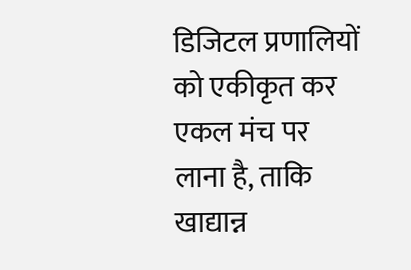डिजिटल प्रणालियों को एकीकृत कर एकल मंच पर लाना है, ताकि खाद्यान्न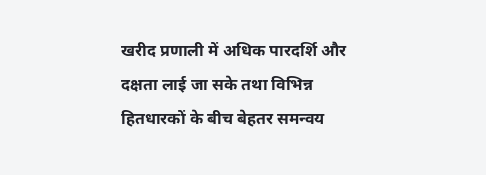खरीद प्रणाली में अधिक पारदर्शि और दक्षता लाई जा सके तथा विभिन्न हितधारकों के बीच बेहतर समन्वय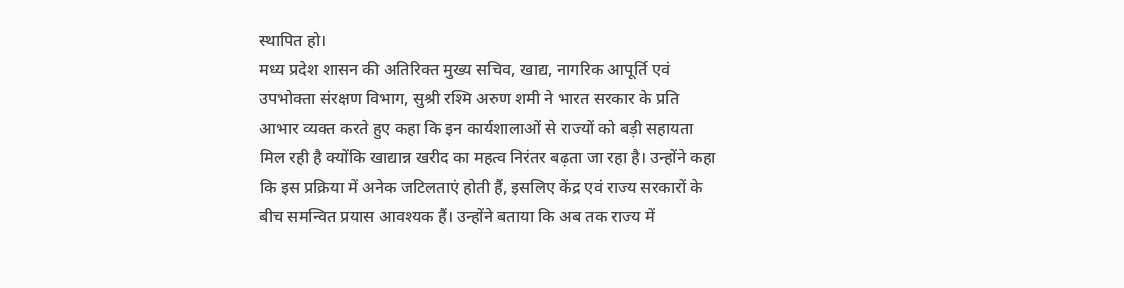स्थापित हो।
मध्य प्रदेश शासन की अतिरिक्त मुख्य सचिव, खाद्य, नागरिक आपूर्ति एवं उपभोक्ता संरक्षण विभाग, सुश्री रश्मि अरुण शमी ने भारत सरकार के प्रति आभार व्यक्त करते हुए कहा कि इन कार्यशालाओं से राज्यों को बड़ी सहायता मिल रही है क्योंकि खाद्यान्न खरीद का महत्व निरंतर बढ़ता जा रहा है। उन्होंने कहा कि इस प्रक्रिया में अनेक जटिलताएं होती हैं, इसलिए केंद्र एवं राज्य सरकारों के बीच समन्वित प्रयास आवश्यक हैं। उन्होंने बताया कि अब तक राज्य में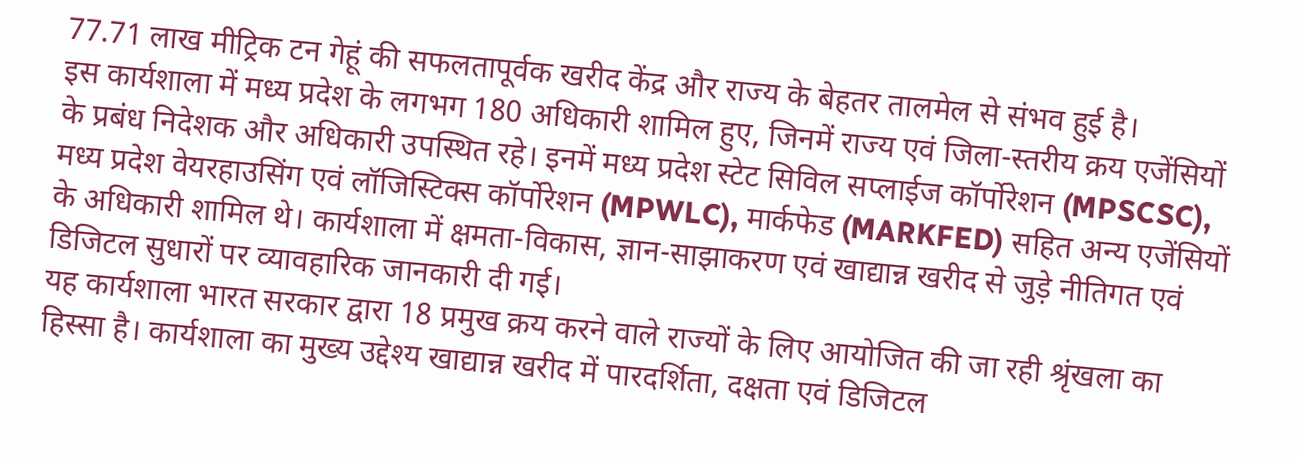77.71 लाख मीट्रिक टन गेहूं की सफलतापूर्वक खरीद केंद्र और राज्य के बेहतर तालमेल से संभव हुई है।
इस कार्यशाला में मध्य प्रदेश के लगभग 180 अधिकारी शामिल हुए, जिनमें राज्य एवं जिला-स्तरीय क्रय एजेंसियों के प्रबंध निदेशक और अधिकारी उपस्थित रहे। इनमें मध्य प्रदेश स्टेट सिविल सप्लाईज कॉर्पोरेशन (MPSCSC), मध्य प्रदेश वेयरहाउसिंग एवं लॉजिस्टिक्स कॉर्पोरेशन (MPWLC), मार्कफेड (MARKFED) सहित अन्य एजेंसियों के अधिकारी शामिल थे। कार्यशाला में क्षमता-विकास, ज्ञान-साझाकरण एवं खाद्यान्न खरीद से जुड़े नीतिगत एवं डिजिटल सुधारों पर व्यावहारिक जानकारी दी गई।
यह कार्यशाला भारत सरकार द्वारा 18 प्रमुख क्रय करने वाले राज्यों के लिए आयोजित की जा रही श्रृंखला का हिस्सा है। कार्यशाला का मुख्य उद्देश्य खाद्यान्न खरीद में पारदर्शिता, दक्षता एवं डिजिटल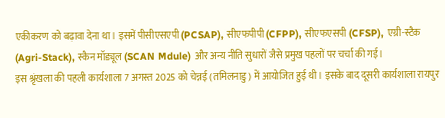एकीकरण को बढ़ावा देना था। इसमें पीसीएसएपी (PCSAP), सीएफपीपी (CFPP), सीएफएसपी (CFSP), एग्री-स्टैक (Agri-Stack), स्कैन मॉड्यूल (SCAN Mdule) और अन्य नीति सुधारों जैसे प्रमुख पहलों पर चर्चा की गई।
इस श्रृंखला की पहली कार्यशाला 7 अगस्त 2025 को चेन्नई (तमिलनाडु) में आयोजित हुई थी। इसके बाद दूसरी कार्यशाला रायपुर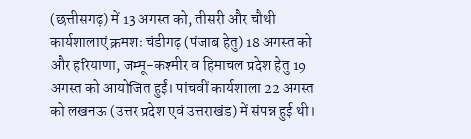(छत्तीसगढ़) में 13 अगस्त को, तीसरी और चौथी कार्यशालाएं क्रमशः चंडीगढ़ (पंजाब हेतु) 18 अगस्त को और हरियाणा, जम्मू-कश्मीर व हिमाचल प्रदेश हेतु 19 अगस्त को आयोजित हुईं। पांचवीं कार्यशाला 22 अगस्त को लखनऊ (उत्तर प्रदेश एवं उत्तराखंड) में संपन्न हुई थी।